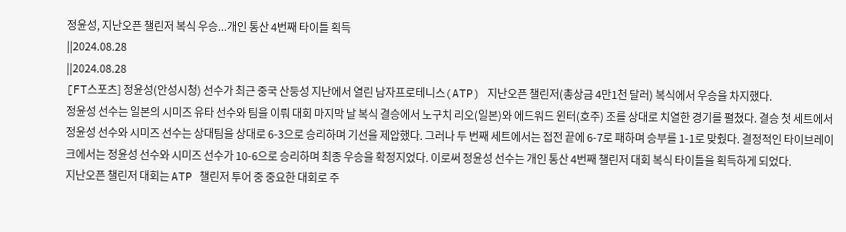정윤성, 지난오픈 챌린저 복식 우승...개인 통산 4번째 타이틀 획득
||2024.08.28
||2024.08.28
[FT스포츠] 정윤성(안성시청) 선수가 최근 중국 산둥성 지난에서 열린 남자프로테니스(ATP) 지난오픈 챌린저(총상금 4만1천 달러) 복식에서 우승을 차지했다.
정윤성 선수는 일본의 시미즈 유타 선수와 팀을 이뤄 대회 마지막 날 복식 결승에서 노구치 리오(일본)와 에드워드 윈터(호주) 조를 상대로 치열한 경기를 펼쳤다. 결승 첫 세트에서 정윤성 선수와 시미즈 선수는 상대팀을 상대로 6-3으로 승리하며 기선을 제압했다. 그러나 두 번째 세트에서는 접전 끝에 6-7로 패하며 승부를 1-1로 맞췄다. 결정적인 타이브레이크에서는 정윤성 선수와 시미즈 선수가 10-6으로 승리하며 최종 우승을 확정지었다. 이로써 정윤성 선수는 개인 통산 4번째 챌린저 대회 복식 타이틀을 획득하게 되었다.
지난오픈 챌린저 대회는 ATP 챌린저 투어 중 중요한 대회로 주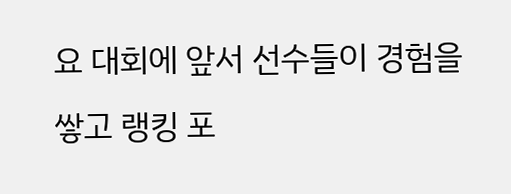요 대회에 앞서 선수들이 경험을 쌓고 랭킹 포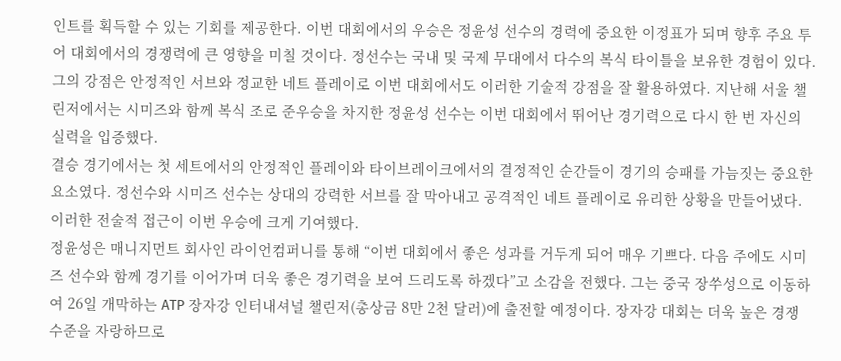인트를 획득할 수 있는 기회를 제공한다. 이번 대회에서의 우승은 정윤성 선수의 경력에 중요한 이정표가 되며 향후 주요 투어 대회에서의 경쟁력에 큰 영향을 미칠 것이다. 정선수는 국내 및 국제 무대에서 다수의 복식 타이틀을 보유한 경험이 있다. 그의 강점은 안정적인 서브와 정교한 네트 플레이로 이번 대회에서도 이러한 기술적 강점을 잘 활용하였다. 지난해 서울 챌린저에서는 시미즈와 함께 복식 조로 준우승을 차지한 정윤성 선수는 이번 대회에서 뛰어난 경기력으로 다시 한 번 자신의 실력을 입증했다.
결승 경기에서는 첫 세트에서의 안정적인 플레이와 타이브레이크에서의 결정적인 순간들이 경기의 승패를 가늠짓는 중요한 요소였다. 정선수와 시미즈 선수는 상대의 강력한 서브를 잘 막아내고 공격적인 네트 플레이로 유리한 상황을 만들어냈다. 이러한 전술적 접근이 이번 우승에 크게 기여했다.
정윤성은 매니지먼트 회사인 라이언컴퍼니를 통해 “이번 대회에서 좋은 성과를 거두게 되어 매우 기쁘다. 다음 주에도 시미즈 선수와 함께 경기를 이어가며 더욱 좋은 경기력을 보여 드리도록 하겠다”고 소감을 전했다. 그는 중국 장쑤성으로 이동하여 26일 개막하는 ATP 장자강 인터내셔널 챌린저(총상금 8만 2천 달러)에 출전할 예정이다. 장자강 대회는 더욱 높은 경쟁 수준을 자랑하므로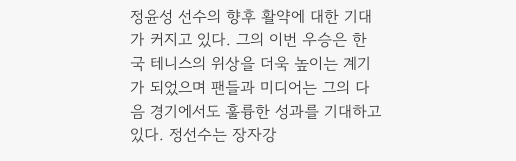정윤성 선수의 향후 활약에 대한 기대가 커지고 있다. 그의 이번 우승은 한국 테니스의 위상을 더욱 높이는 계기가 되었으며 팬들과 미디어는 그의 다음 경기에서도 훌륭한 성과를 기대하고 있다. 정선수는 장자강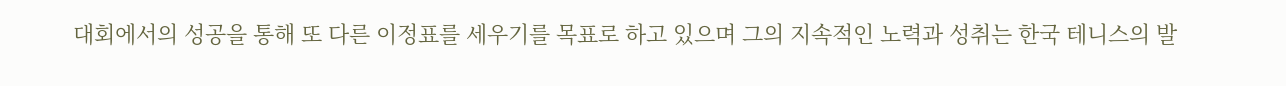대회에서의 성공을 통해 또 다른 이정표를 세우기를 목표로 하고 있으며 그의 지속적인 노력과 성취는 한국 테니스의 발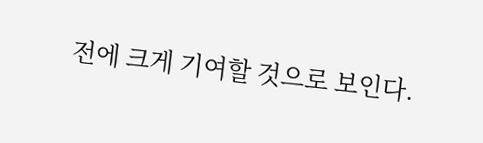전에 크게 기여할 것으로 보인다.